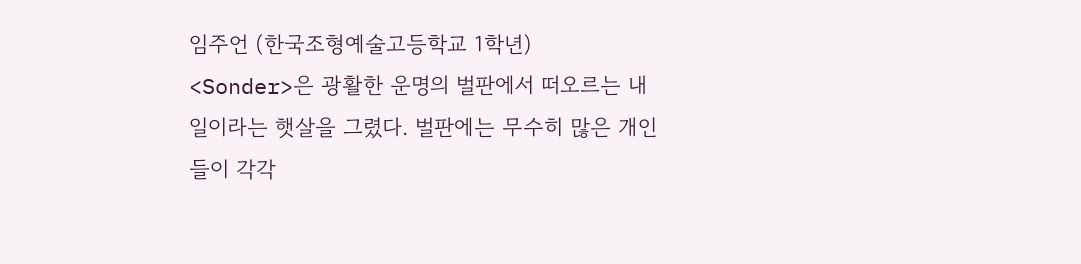임주언 (한국조형예술고등학교 1학년)
<Sonder>은 광활한 운명의 벌판에서 떠오르는 내일이라는 햇살을 그렸다. 벌판에는 무수히 많은 개인들이 각각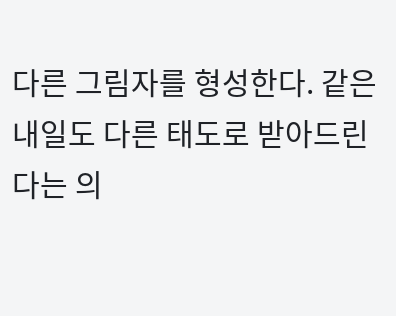다른 그림자를 형성한다. 같은 내일도 다른 태도로 받아드린다는 의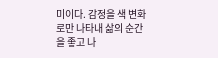미이다. 감정을 색 변화로만 나타내 삶의 순간을 좋고 나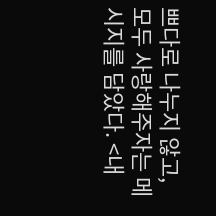쁘다로 나누지 않고, 모두 사랑해주자는 메시지를 담았다. <내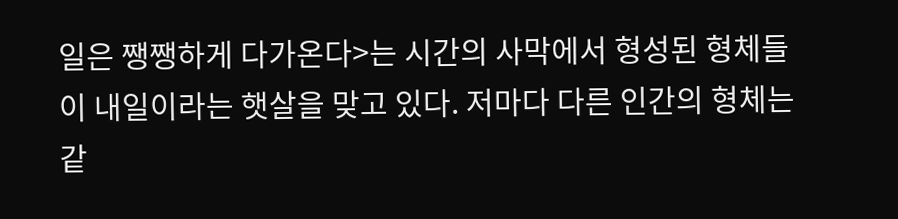일은 쨍쨍하게 다가온다>는 시간의 사막에서 형성된 형체들이 내일이라는 햇살을 맞고 있다. 저마다 다른 인간의 형체는 같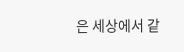은 세상에서 같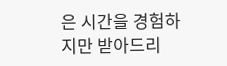은 시간을 경험하지만 받아드리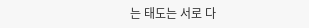는 태도는 서로 다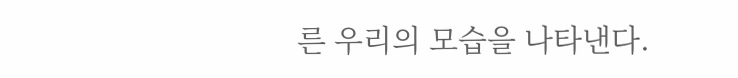른 우리의 모습을 나타낸다.